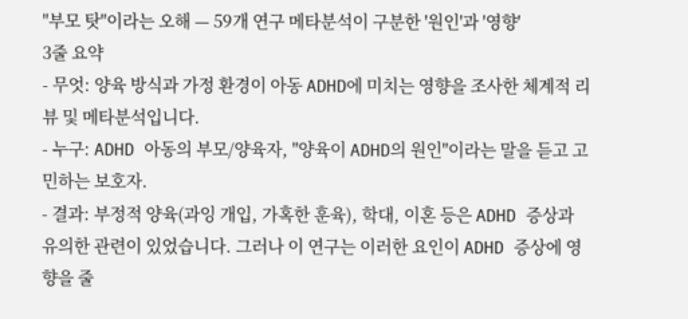"부모 탓"이라는 오해 — 59개 연구 메타분석이 구분한 '원인'과 '영향'
3줄 요약
- 무엇: 양육 방식과 가정 환경이 아동 ADHD에 미치는 영향을 조사한 체계적 리뷰 및 메타분석입니다.
- 누구: ADHD 아동의 부모/양육자, "양육이 ADHD의 원인"이라는 말을 듣고 고민하는 보호자.
- 결과: 부정적 양육(과잉 개입, 가혹한 훈육), 학대, 이혼 등은 ADHD 증상과 유의한 관련이 있었습니다. 그러나 이 연구는 이러한 요인이 ADHD 증상에 영향을 줄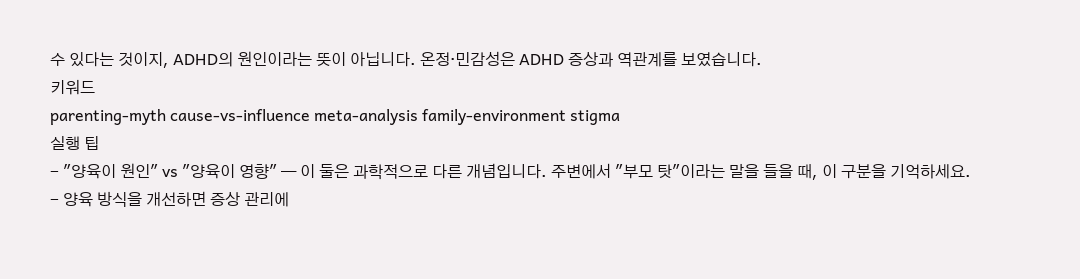수 있다는 것이지, ADHD의 원인이라는 뜻이 아닙니다. 온정·민감성은 ADHD 증상과 역관계를 보였습니다.
키워드
parenting-myth cause-vs-influence meta-analysis family-environment stigma
실행 팁
- "양육이 원인" vs "양육이 영향" — 이 둘은 과학적으로 다른 개념입니다. 주변에서 "부모 탓"이라는 말을 들을 때, 이 구분을 기억하세요.
- 양육 방식을 개선하면 증상 관리에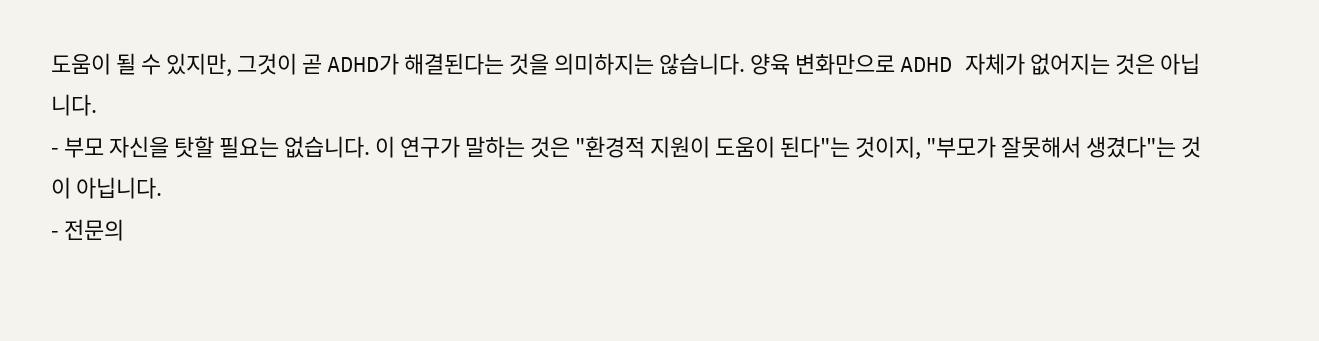도움이 될 수 있지만, 그것이 곧 ADHD가 해결된다는 것을 의미하지는 않습니다. 양육 변화만으로 ADHD 자체가 없어지는 것은 아닙니다.
- 부모 자신을 탓할 필요는 없습니다. 이 연구가 말하는 것은 "환경적 지원이 도움이 된다"는 것이지, "부모가 잘못해서 생겼다"는 것이 아닙니다.
- 전문의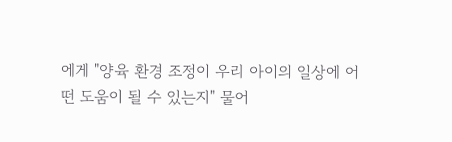에게 "양육 환경 조정이 우리 아이의 일상에 어떤 도움이 될 수 있는지" 물어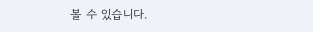볼 수 있습니다.